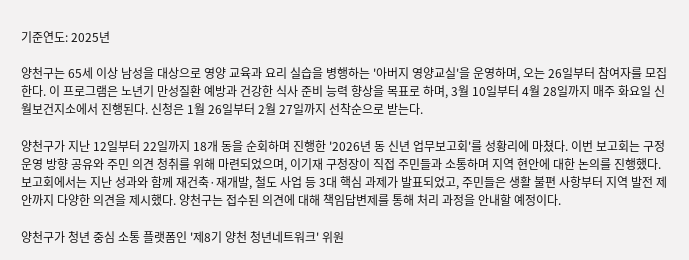기준연도: 2025년

양천구는 65세 이상 남성을 대상으로 영양 교육과 요리 실습을 병행하는 '아버지 영양교실'을 운영하며, 오는 26일부터 참여자를 모집한다. 이 프로그램은 노년기 만성질환 예방과 건강한 식사 준비 능력 향상을 목표로 하며, 3월 10일부터 4월 28일까지 매주 화요일 신월보건지소에서 진행된다. 신청은 1월 26일부터 2월 27일까지 선착순으로 받는다.

양천구가 지난 12일부터 22일까지 18개 동을 순회하며 진행한 '2026년 동 신년 업무보고회'를 성황리에 마쳤다. 이번 보고회는 구정 운영 방향 공유와 주민 의견 청취를 위해 마련되었으며, 이기재 구청장이 직접 주민들과 소통하며 지역 현안에 대한 논의를 진행했다. 보고회에서는 지난 성과와 함께 재건축·재개발, 철도 사업 등 3대 핵심 과제가 발표되었고, 주민들은 생활 불편 사항부터 지역 발전 제안까지 다양한 의견을 제시했다. 양천구는 접수된 의견에 대해 책임답변제를 통해 처리 과정을 안내할 예정이다.

양천구가 청년 중심 소통 플랫폼인 '제8기 양천 청년네트워크' 위원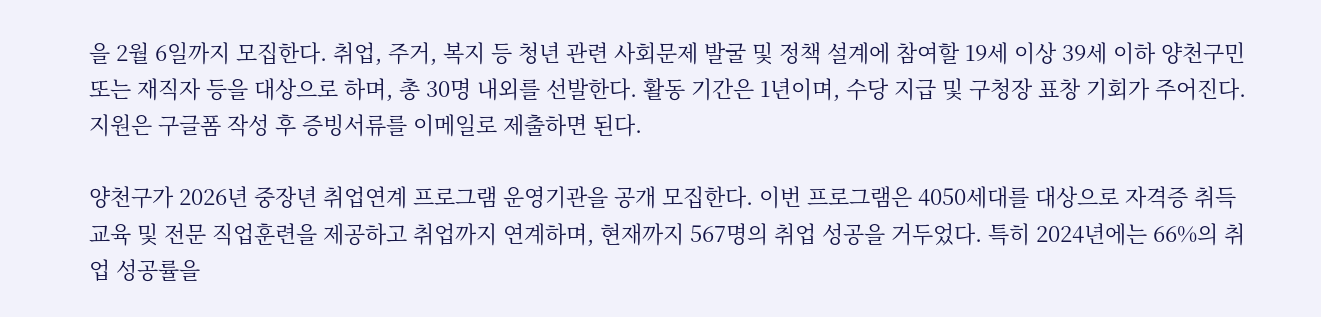을 2월 6일까지 모집한다. 취업, 주거, 복지 등 청년 관련 사회문제 발굴 및 정책 설계에 참여할 19세 이상 39세 이하 양천구민 또는 재직자 등을 대상으로 하며, 총 30명 내외를 선발한다. 활동 기간은 1년이며, 수당 지급 및 구청장 표창 기회가 주어진다. 지원은 구글폼 작성 후 증빙서류를 이메일로 제출하면 된다.

양천구가 2026년 중장년 취업연계 프로그램 운영기관을 공개 모집한다. 이번 프로그램은 4050세대를 대상으로 자격증 취득 교육 및 전문 직업훈련을 제공하고 취업까지 연계하며, 현재까지 567명의 취업 성공을 거두었다. 특히 2024년에는 66%의 취업 성공률을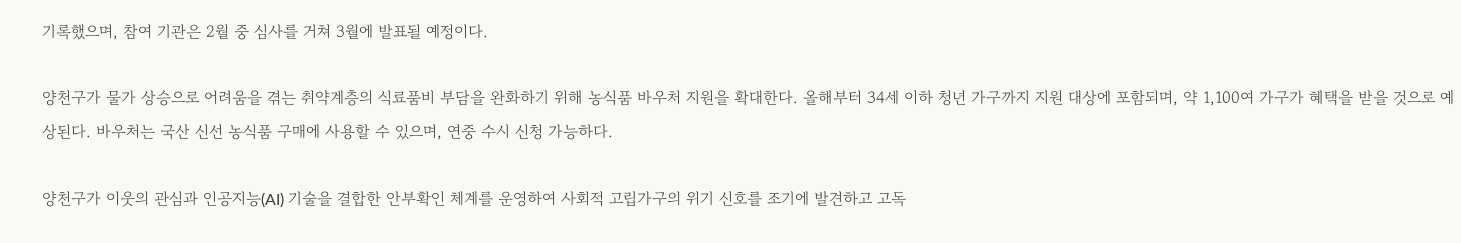기록했으며, 참여 기관은 2월 중 심사를 거쳐 3월에 발표될 예정이다.

양천구가 물가 상승으로 어려움을 겪는 취약계층의 식료품비 부담을 완화하기 위해 농식품 바우처 지원을 확대한다. 올해부터 34세 이하 청년 가구까지 지원 대상에 포함되며, 약 1,100여 가구가 혜택을 받을 것으로 예상된다. 바우처는 국산 신선 농식품 구매에 사용할 수 있으며, 연중 수시 신청 가능하다.

양천구가 이웃의 관심과 인공지능(AI) 기술을 결합한 안부확인 체계를 운영하여 사회적 고립가구의 위기 신호를 조기에 발견하고 고독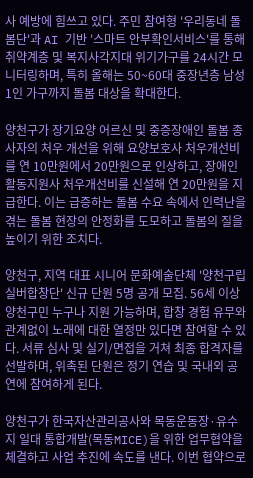사 예방에 힘쓰고 있다. 주민 참여형 '우리동네 돌봄단'과 AI 기반 '스마트 안부확인서비스'를 통해 취약계층 및 복지사각지대 위기가구를 24시간 모니터링하며, 특히 올해는 50~60대 중장년층 남성 1인 가구까지 돌봄 대상을 확대한다.

양천구가 장기요양 어르신 및 중증장애인 돌봄 종사자의 처우 개선을 위해 요양보호사 처우개선비를 연 10만원에서 20만원으로 인상하고, 장애인활동지원사 처우개선비를 신설해 연 20만원을 지급한다. 이는 급증하는 돌봄 수요 속에서 인력난을 겪는 돌봄 현장의 안정화를 도모하고 돌봄의 질을 높이기 위한 조치다.

양천구, 지역 대표 시니어 문화예술단체 '양천구립실버합창단' 신규 단원 5명 공개 모집. 56세 이상 양천구민 누구나 지원 가능하며, 합창 경험 유무와 관계없이 노래에 대한 열정만 있다면 참여할 수 있다. 서류 심사 및 실기/면접을 거쳐 최종 합격자를 선발하며, 위촉된 단원은 정기 연습 및 국내외 공연에 참여하게 된다.

양천구가 한국자산관리공사와 목동운동장·유수지 일대 통합개발(목동MICE)을 위한 업무협약을 체결하고 사업 추진에 속도를 낸다. 이번 협약으로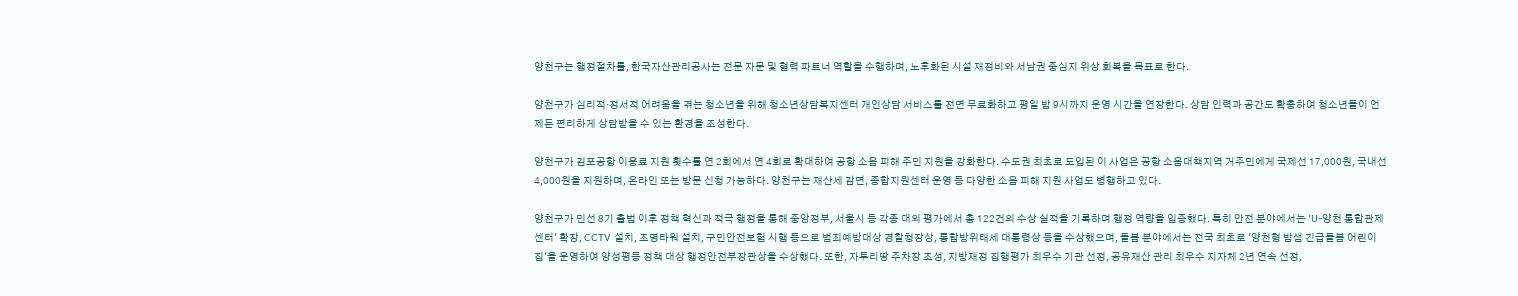양천구는 행정절차를, 한국자산관리공사는 전문 자문 및 협력 파트너 역할을 수행하며, 노후화된 시설 재정비와 서남권 중심지 위상 회복을 목표로 한다.

양천구가 심리적·정서적 어려움을 겪는 청소년을 위해 청소년상담복지센터 개인상담 서비스를 전면 무료화하고 평일 밤 9시까지 운영 시간을 연장한다. 상담 인력과 공간도 확충하여 청소년들이 언제든 편리하게 상담받을 수 있는 환경을 조성한다.

양천구가 김포공항 이용료 지원 횟수를 연 2회에서 연 4회로 확대하여 공항 소음 피해 주민 지원을 강화한다. 수도권 최초로 도입된 이 사업은 공항 소음대책지역 거주민에게 국제선 17,000원, 국내선 4,000원을 지원하며, 온라인 또는 방문 신청 가능하다. 양천구는 재산세 감면, 종합지원센터 운영 등 다양한 소음 피해 지원 사업도 병행하고 있다.

양천구가 민선 8기 출범 이후 정책 혁신과 적극 행정을 통해 중앙정부, 서울시 등 각종 대외 평가에서 총 122건의 수상 실적을 기록하며 행정 역량을 입증했다. 특히 안전 분야에서는 'U-양천 통합관제센터' 확장, CCTV 설치, 조명타워 설치, 구민안전보험 시행 등으로 범죄예방대상 경찰청장상, 통합방위태세 대통령상 등을 수상했으며, 돌봄 분야에서는 전국 최초로 '양천형 밤샘 긴급돌봄 어린이집'을 운영하여 양성평등 정책 대상 행정안전부장관상을 수상했다. 또한, 자투리땅 주차장 조성, 지방재정 집행평가 최우수 기관 선정, 공유재산 관리 최우수 지자체 2년 연속 선정,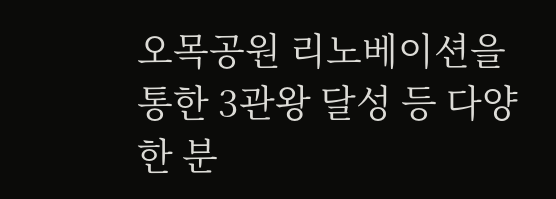오목공원 리노베이션을 통한 3관왕 달성 등 다양한 분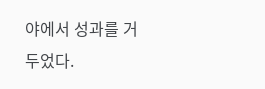야에서 성과를 거두었다.